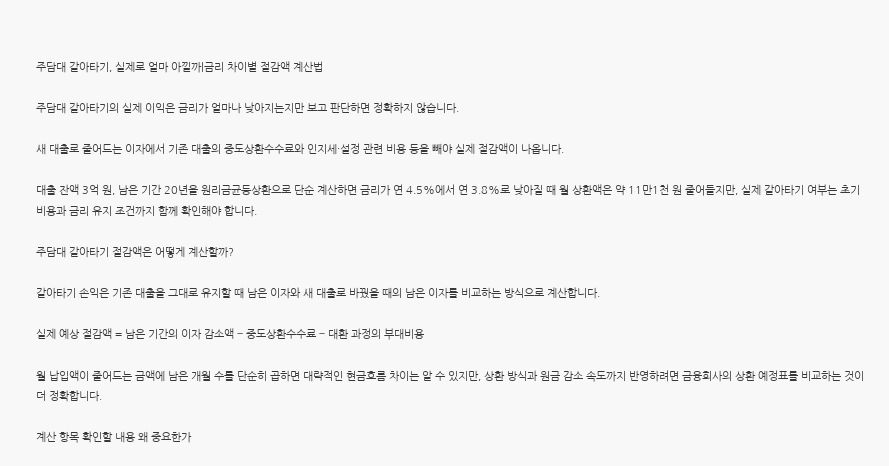주담대 갈아타기, 실제로 얼마 아낄까|금리 차이별 절감액 계산법

주담대 갈아타기의 실제 이익은 금리가 얼마나 낮아지는지만 보고 판단하면 정확하지 않습니다.

새 대출로 줄어드는 이자에서 기존 대출의 중도상환수수료와 인지세·설정 관련 비용 등을 빼야 실제 절감액이 나옵니다.

대출 잔액 3억 원, 남은 기간 20년을 원리금균등상환으로 단순 계산하면 금리가 연 4.5%에서 연 3.8%로 낮아질 때 월 상환액은 약 11만1천 원 줄어들지만, 실제 갈아타기 여부는 초기 비용과 금리 유지 조건까지 함께 확인해야 합니다.

주담대 갈아타기 절감액은 어떻게 계산할까?

갈아타기 손익은 기존 대출을 그대로 유지할 때 남은 이자와 새 대출로 바꿨을 때의 남은 이자를 비교하는 방식으로 계산합니다.

실제 예상 절감액 = 남은 기간의 이자 감소액 − 중도상환수수료 − 대환 과정의 부대비용

월 납입액이 줄어드는 금액에 남은 개월 수를 단순히 곱하면 대략적인 현금흐름 차이는 알 수 있지만, 상환 방식과 원금 감소 속도까지 반영하려면 금융회사의 상환 예정표를 비교하는 것이 더 정확합니다.

계산 항목 확인할 내용 왜 중요한가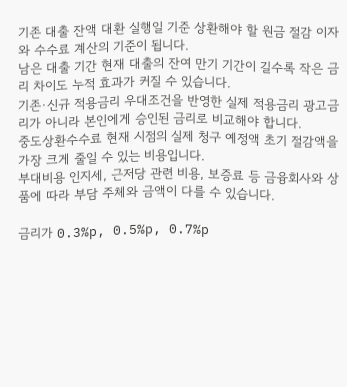기존 대출 잔액 대환 실행일 기준 상환해야 할 원금 절감 이자와 수수료 계산의 기준이 됩니다.
남은 대출 기간 현재 대출의 잔여 만기 기간이 길수록 작은 금리 차이도 누적 효과가 커질 수 있습니다.
기존·신규 적용금리 우대조건을 반영한 실제 적용금리 광고금리가 아니라 본인에게 승인된 금리로 비교해야 합니다.
중도상환수수료 현재 시점의 실제 청구 예정액 초기 절감액을 가장 크게 줄일 수 있는 비용입니다.
부대비용 인지세, 근저당 관련 비용, 보증료 등 금융회사와 상품에 따라 부담 주체와 금액이 다를 수 있습니다.

금리가 0.3%p, 0.5%p, 0.7%p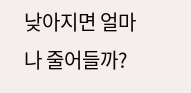낮아지면 얼마나 줄어들까?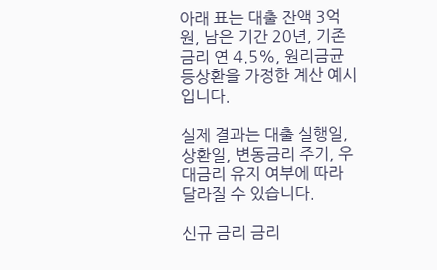아래 표는 대출 잔액 3억 원, 남은 기간 20년, 기존 금리 연 4.5%, 원리금균등상환을 가정한 계산 예시입니다.

실제 결과는 대출 실행일, 상환일, 변동금리 주기, 우대금리 유지 여부에 따라 달라질 수 있습니다.

신규 금리 금리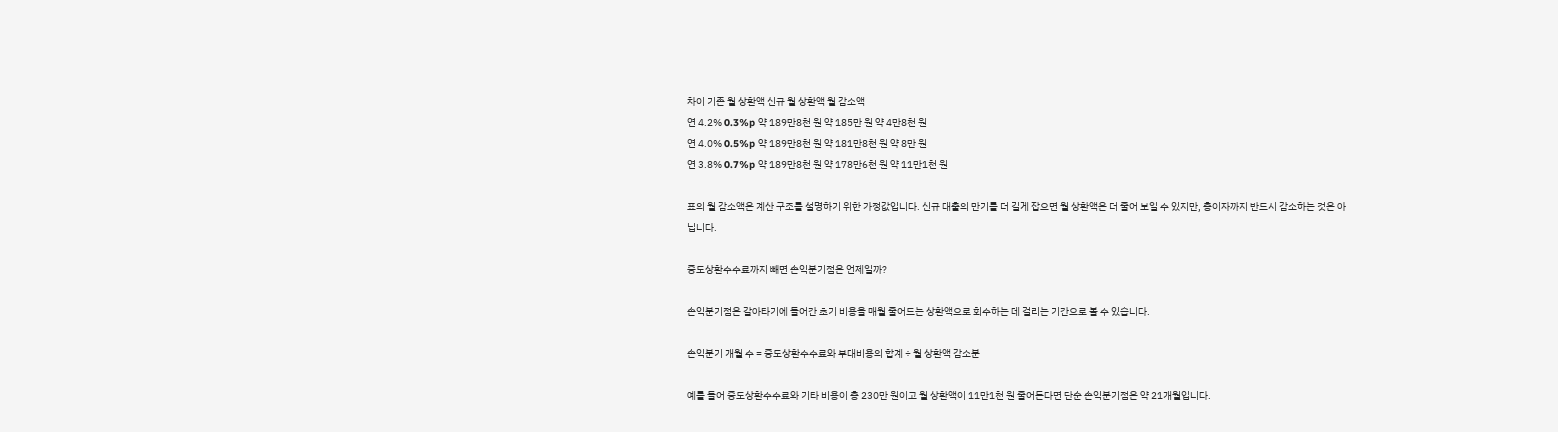차이 기존 월 상환액 신규 월 상환액 월 감소액
연 4.2% 0.3%p 약 189만8천 원 약 185만 원 약 4만8천 원
연 4.0% 0.5%p 약 189만8천 원 약 181만8천 원 약 8만 원
연 3.8% 0.7%p 약 189만8천 원 약 178만6천 원 약 11만1천 원

표의 월 감소액은 계산 구조를 설명하기 위한 가정값입니다. 신규 대출의 만기를 더 길게 잡으면 월 상환액은 더 줄어 보일 수 있지만, 총이자까지 반드시 감소하는 것은 아닙니다.

중도상환수수료까지 빼면 손익분기점은 언제일까?

손익분기점은 갈아타기에 들어간 초기 비용을 매월 줄어드는 상환액으로 회수하는 데 걸리는 기간으로 볼 수 있습니다.

손익분기 개월 수 = 중도상환수수료와 부대비용의 합계 ÷ 월 상환액 감소분

예를 들어 중도상환수수료와 기타 비용이 총 230만 원이고 월 상환액이 11만1천 원 줄어든다면 단순 손익분기점은 약 21개월입니다.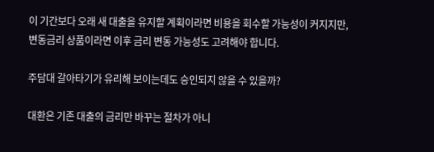이 기간보다 오래 새 대출을 유지할 계획이라면 비용을 회수할 가능성이 커지지만, 변동금리 상품이라면 이후 금리 변동 가능성도 고려해야 합니다.

주담대 갈아타기가 유리해 보이는데도 승인되지 않을 수 있을까?

대환은 기존 대출의 금리만 바꾸는 절차가 아니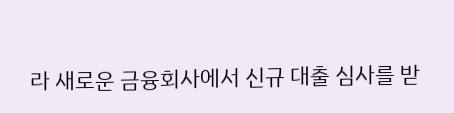라 새로운 금융회사에서 신규 대출 심사를 받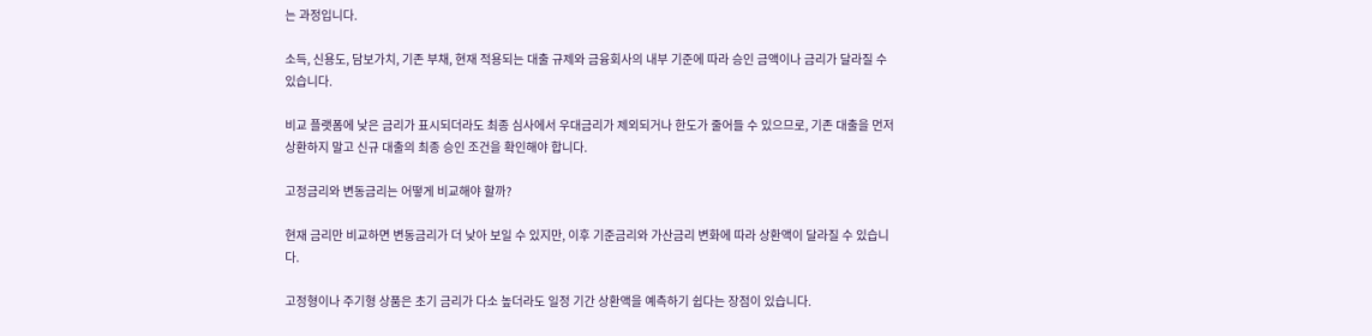는 과정입니다.

소득, 신용도, 담보가치, 기존 부채, 현재 적용되는 대출 규제와 금융회사의 내부 기준에 따라 승인 금액이나 금리가 달라질 수 있습니다.

비교 플랫폼에 낮은 금리가 표시되더라도 최종 심사에서 우대금리가 제외되거나 한도가 줄어들 수 있으므로, 기존 대출을 먼저 상환하지 말고 신규 대출의 최종 승인 조건을 확인해야 합니다.

고정금리와 변동금리는 어떻게 비교해야 할까?

현재 금리만 비교하면 변동금리가 더 낮아 보일 수 있지만, 이후 기준금리와 가산금리 변화에 따라 상환액이 달라질 수 있습니다.

고정형이나 주기형 상품은 초기 금리가 다소 높더라도 일정 기간 상환액을 예측하기 쉽다는 장점이 있습니다.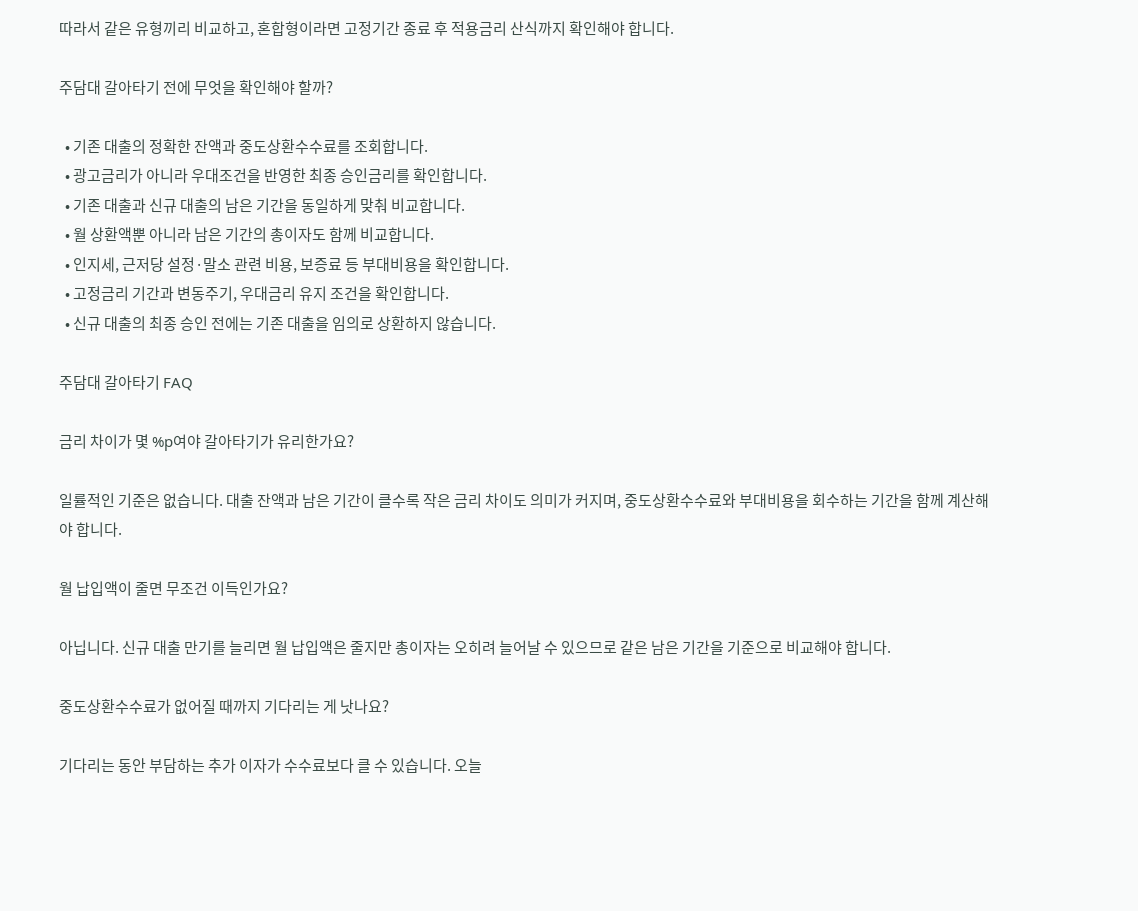따라서 같은 유형끼리 비교하고, 혼합형이라면 고정기간 종료 후 적용금리 산식까지 확인해야 합니다.

주담대 갈아타기 전에 무엇을 확인해야 할까?

  • 기존 대출의 정확한 잔액과 중도상환수수료를 조회합니다.
  • 광고금리가 아니라 우대조건을 반영한 최종 승인금리를 확인합니다.
  • 기존 대출과 신규 대출의 남은 기간을 동일하게 맞춰 비교합니다.
  • 월 상환액뿐 아니라 남은 기간의 총이자도 함께 비교합니다.
  • 인지세, 근저당 설정·말소 관련 비용, 보증료 등 부대비용을 확인합니다.
  • 고정금리 기간과 변동주기, 우대금리 유지 조건을 확인합니다.
  • 신규 대출의 최종 승인 전에는 기존 대출을 임의로 상환하지 않습니다.

주담대 갈아타기 FAQ

금리 차이가 몇 %p여야 갈아타기가 유리한가요?

일률적인 기준은 없습니다. 대출 잔액과 남은 기간이 클수록 작은 금리 차이도 의미가 커지며, 중도상환수수료와 부대비용을 회수하는 기간을 함께 계산해야 합니다.

월 납입액이 줄면 무조건 이득인가요?

아닙니다. 신규 대출 만기를 늘리면 월 납입액은 줄지만 총이자는 오히려 늘어날 수 있으므로 같은 남은 기간을 기준으로 비교해야 합니다.

중도상환수수료가 없어질 때까지 기다리는 게 낫나요?

기다리는 동안 부담하는 추가 이자가 수수료보다 클 수 있습니다. 오늘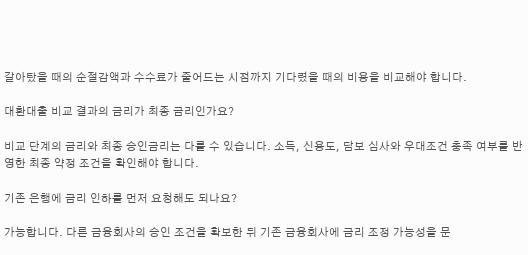갈아탔을 때의 순절감액과 수수료가 줄어드는 시점까지 기다렸을 때의 비용을 비교해야 합니다.

대환대출 비교 결과의 금리가 최종 금리인가요?

비교 단계의 금리와 최종 승인금리는 다를 수 있습니다. 소득, 신용도, 담보 심사와 우대조건 충족 여부를 반영한 최종 약정 조건을 확인해야 합니다.

기존 은행에 금리 인하를 먼저 요청해도 되나요?

가능합니다. 다른 금융회사의 승인 조건을 확보한 뒤 기존 금융회사에 금리 조정 가능성을 문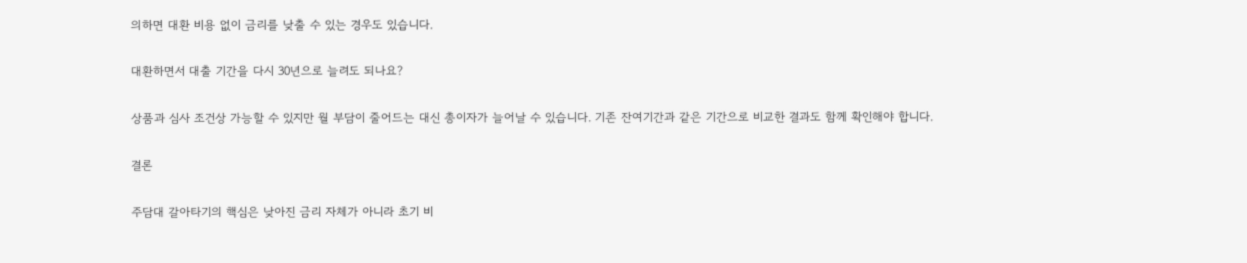의하면 대환 비용 없이 금리를 낮출 수 있는 경우도 있습니다.

대환하면서 대출 기간을 다시 30년으로 늘려도 되나요?

상품과 심사 조건상 가능할 수 있지만 월 부담이 줄어드는 대신 총이자가 늘어날 수 있습니다. 기존 잔여기간과 같은 기간으로 비교한 결과도 함께 확인해야 합니다.

결론

주담대 갈아타기의 핵심은 낮아진 금리 자체가 아니라 초기 비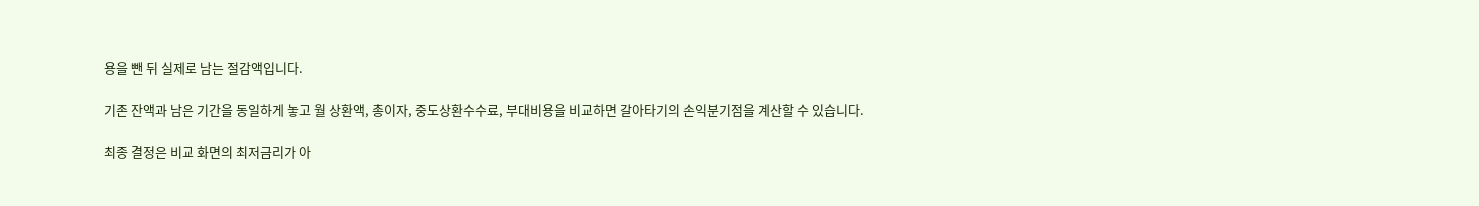용을 뺀 뒤 실제로 남는 절감액입니다.

기존 잔액과 남은 기간을 동일하게 놓고 월 상환액, 총이자, 중도상환수수료, 부대비용을 비교하면 갈아타기의 손익분기점을 계산할 수 있습니다.

최종 결정은 비교 화면의 최저금리가 아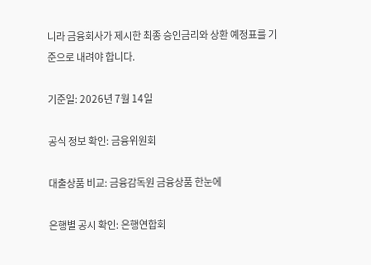니라 금융회사가 제시한 최종 승인금리와 상환 예정표를 기준으로 내려야 합니다.

기준일: 2026년 7월 14일

공식 정보 확인: 금융위원회

대출상품 비교: 금융감독원 금융상품 한눈에

은행별 공시 확인: 은행연합회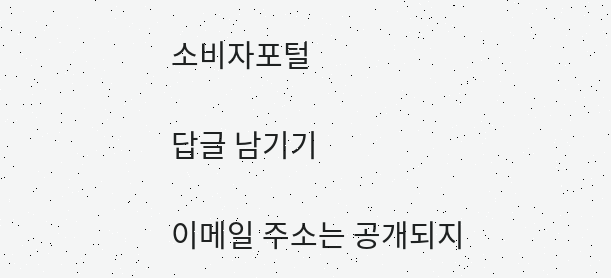소비자포털

답글 남기기

이메일 주소는 공개되지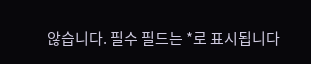않습니다. 필수 필드는 *로 표시됩니다